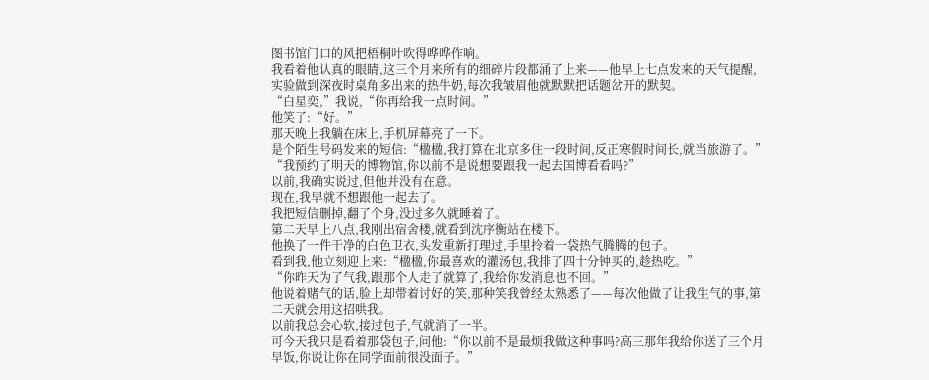图书馆门口的风把梧桐叶吹得哗哗作响。
我看着他认真的眼睛,这三个月来所有的细碎片段都涌了上来——他早上七点发来的天气提醒,实验做到深夜时桌角多出来的热牛奶,每次我皱眉他就默默把话题岔开的默契。
“白星奕,”我说,“你再给我一点时间。”
他笑了:“好。”
那天晚上我躺在床上,手机屏幕亮了一下。
是个陌生号码发来的短信:“楹楹,我打算在北京多住一段时间,反正寒假时间长,就当旅游了。”
“我预约了明天的博物馆,你以前不是说想要跟我一起去国博看看吗?”
以前,我确实说过,但他并没有在意。
现在,我早就不想跟他一起去了。
我把短信删掉,翻了个身,没过多久就睡着了。
第二天早上八点,我刚出宿舍楼,就看到沈序衡站在楼下。
他换了一件干净的白色卫衣,头发重新打理过,手里拎着一袋热气腾腾的包子。
看到我,他立刻迎上来:“楹楹,你最喜欢的灌汤包,我排了四十分钟买的,趁热吃。”
“你昨天为了气我,跟那个人走了就算了,我给你发消息也不回。”
他说着赌气的话,脸上却带着讨好的笑,那种笑我曾经太熟悉了——每次他做了让我生气的事,第二天就会用这招哄我。
以前我总会心软,接过包子,气就消了一半。
可今天我只是看着那袋包子,问他:“你以前不是最烦我做这种事吗?高三那年我给你送了三个月早饭,你说让你在同学面前很没面子。”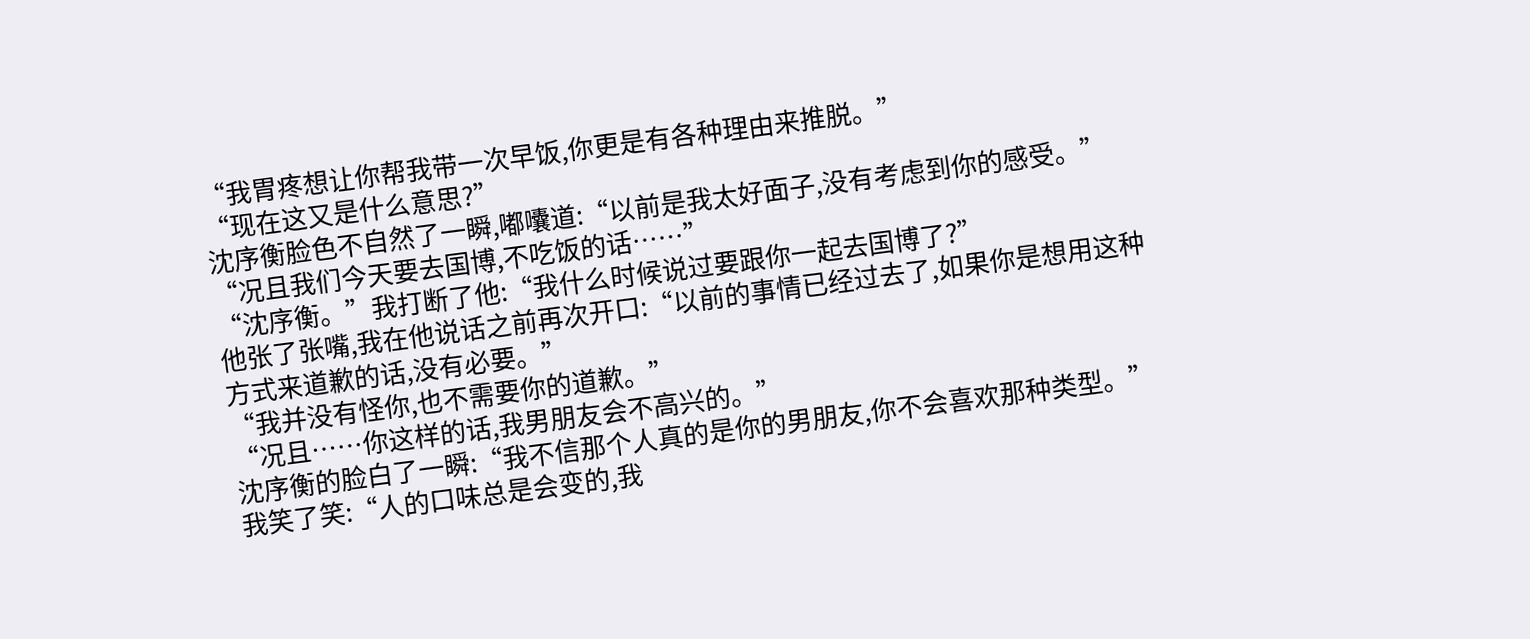“我胃疼想让你帮我带一次早饭,你更是有各种理由来推脱。”
“现在这又是什么意思?”
沈序衡脸色不自然了一瞬,嘟囔道:“以前是我太好面子,没有考虑到你的感受。”
“况且我们今天要去国博,不吃饭的话……”
“沈序衡。”我打断了他:“我什么时候说过要跟你一起去国博了?”
他张了张嘴,我在他说话之前再次开口:“以前的事情已经过去了,如果你是想用这种方式来道歉的话,没有必要。”
“我并没有怪你,也不需要你的道歉。”
“况且……你这样的话,我男朋友会不高兴的。”
沈序衡的脸白了一瞬:“我不信那个人真的是你的男朋友,你不会喜欢那种类型。”
我笑了笑:“人的口味总是会变的,我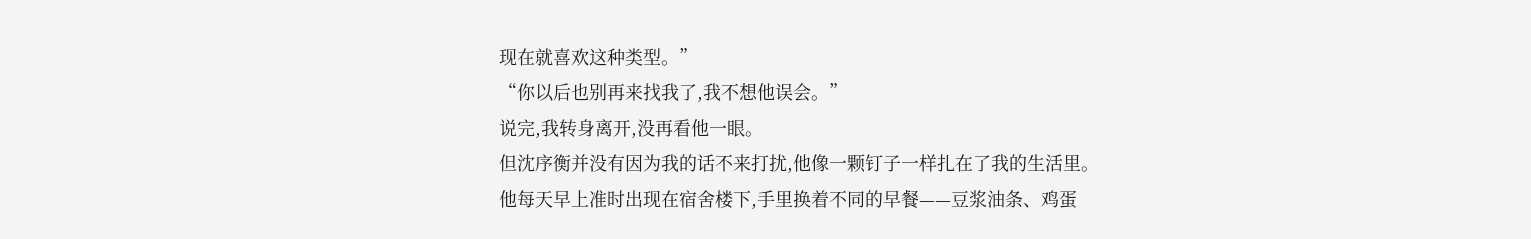现在就喜欢这种类型。”
“你以后也别再来找我了,我不想他误会。”
说完,我转身离开,没再看他一眼。
但沈序衡并没有因为我的话不来打扰,他像一颗钉子一样扎在了我的生活里。
他每天早上准时出现在宿舍楼下,手里换着不同的早餐——豆浆油条、鸡蛋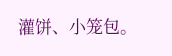灌饼、小笼包。